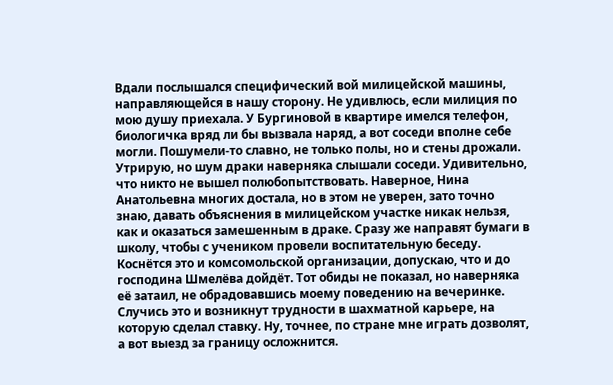Вдали послышался специфический вой милицейской машины, направляющейся в нашу сторону. Не удивлюсь, если милиция по мою душу приехала. У Бургиновой в квартире имелся телефон, биологичка вряд ли бы вызвала наряд, а вот соседи вполне себе могли. Пошумели-то славно, не только полы, но и стены дрожали. Утрирую, но шум драки наверняка слышали соседи. Удивительно, что никто не вышел полюбопытствовать. Наверное, Нина Анатольевна многих достала, но в этом не уверен, зато точно знаю, давать объяснения в милицейском участке никак нельзя, как и оказаться замешенным в драке. Сразу же направят бумаги в школу, чтобы с учеником провели воспитательную беседу. Коснётся это и комсомольской организации, допускаю, что и до господина Шмелёва дойдёт. Тот обиды не показал, но наверняка её затаил, не обрадовавшись моему поведению на вечеринке. Случись это и возникнут трудности в шахматной карьере, на которую сделал ставку. Ну, точнее, по стране мне играть дозволят, а вот выезд за границу осложнится.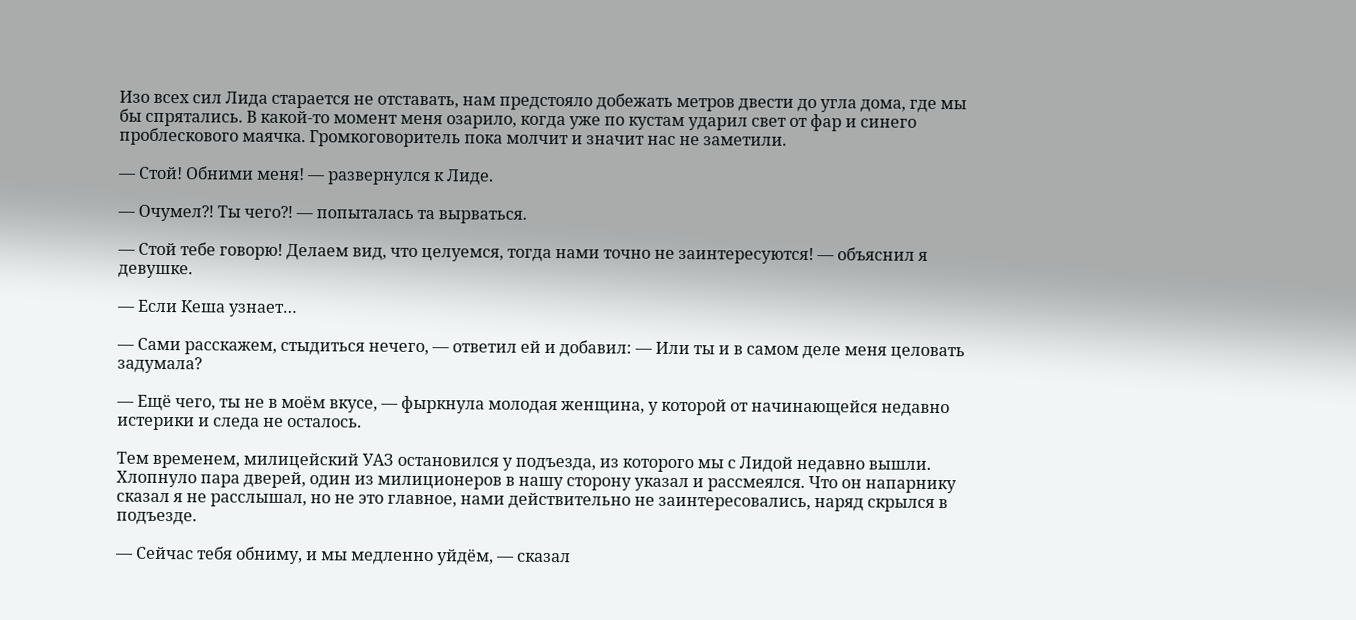Изо всех сил Лида старается не отставать, нам предстояло добежать метров двести до угла дома, где мы бы спрятались. В какой-то момент меня озарило, когда уже по кустам ударил свет от фар и синего проблескового маячка. Громкоговоритель пока молчит и значит нас не заметили.

— Стой! Обними меня! — развернулся к Лиде.

— Очумел⁈ Ты чего⁈ — попыталась та вырваться.

— Стой тебе говорю! Делаем вид, что целуемся, тогда нами точно не заинтересуются! — объяснил я девушке.

— Если Кеша узнает…

— Сами расскажем, стыдиться нечего, — ответил ей и добавил: — Или ты и в самом деле меня целовать задумала?

— Ещё чего, ты не в моём вкусе, — фыркнула молодая женщина, у которой от начинающейся недавно истерики и следа не осталось.

Тем временем, милицейский УАЗ остановился у подъезда, из которого мы с Лидой недавно вышли. Хлопнуло пара дверей, один из милиционеров в нашу сторону указал и рассмеялся. Что он напарнику сказал я не расслышал, но не это главное, нами действительно не заинтересовались, наряд скрылся в подъезде.

— Сейчас тебя обниму, и мы медленно уйдём, — сказал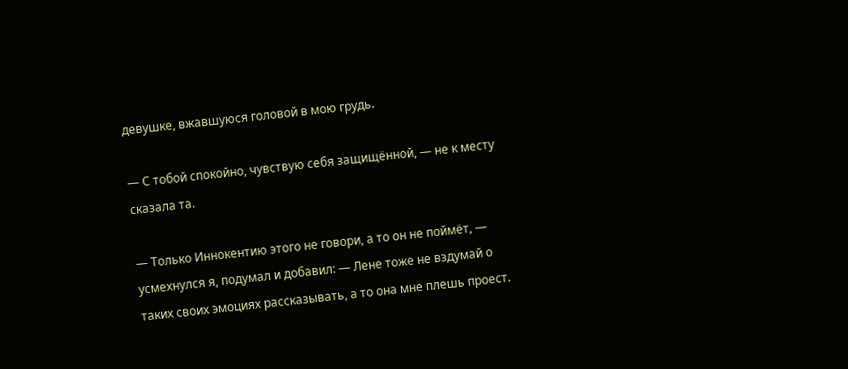девушке, вжавшуюся головой в мою грудь.

— С тобой спокойно, чувствую себя защищённой, — не к месту сказала та.

— Только Иннокентию этого не говори, а то он не поймёт, — усмехнулся я, подумал и добавил: — Лене тоже не вздумай о таких своих эмоциях рассказывать, а то она мне плешь проест.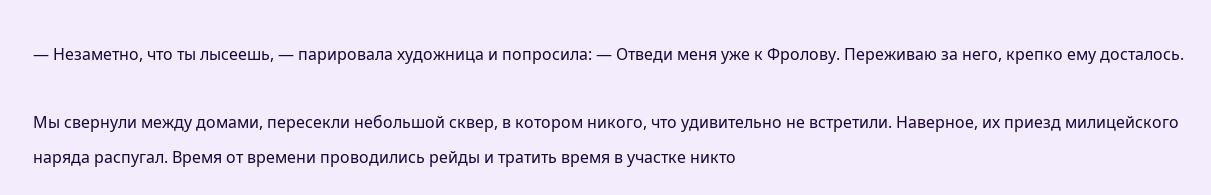— Незаметно, что ты лысеешь, — парировала художница и попросила: — Отведи меня уже к Фролову. Переживаю за него, крепко ему досталось.

Мы свернули между домами, пересекли небольшой сквер, в котором никого, что удивительно не встретили. Наверное, их приезд милицейского наряда распугал. Время от времени проводились рейды и тратить время в участке никто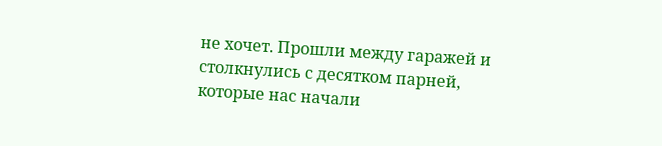не хочет. Прошли между гаражей и столкнулись с десятком парней, которые нас начали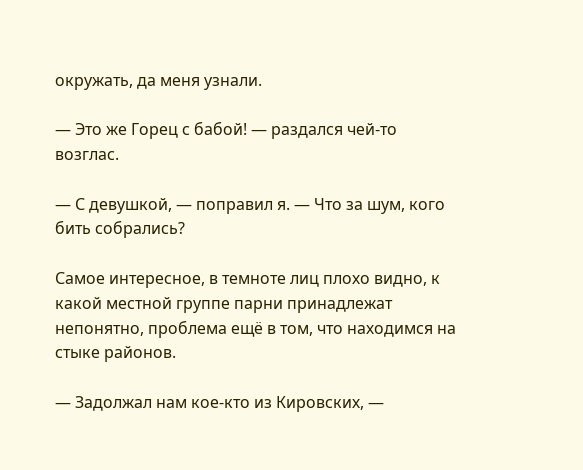окружать, да меня узнали.

— Это же Горец с бабой! — раздался чей-то возглас.

— С девушкой, — поправил я. — Что за шум, кого бить собрались?

Самое интересное, в темноте лиц плохо видно, к какой местной группе парни принадлежат непонятно, проблема ещё в том, что находимся на стыке районов.

— Задолжал нам кое-кто из Кировских, —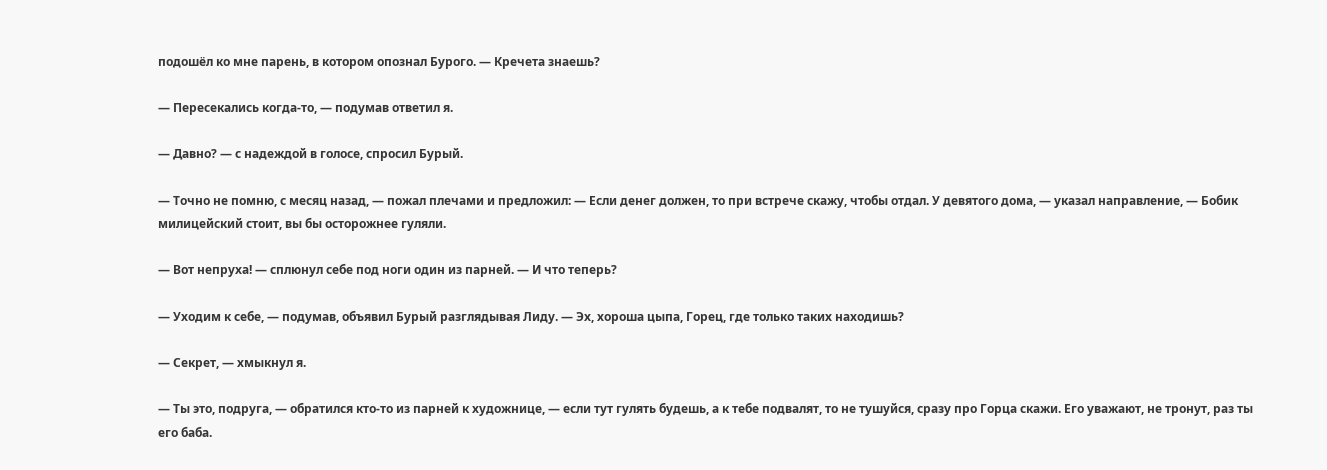подошёл ко мне парень, в котором опознал Бурого. — Кречета знаешь?

— Пересекались когда-то, — подумав ответил я.

— Давно? — с надеждой в голосе, спросил Бурый.

— Точно не помню, с месяц назад, — пожал плечами и предложил: — Если денег должен, то при встрече скажу, чтобы отдал. У девятого дома, — указал направление, — Бобик милицейский стоит, вы бы осторожнее гуляли.

— Вот непруха! — сплюнул себе под ноги один из парней. — И что теперь?

— Уходим к себе, — подумав, объявил Бурый разглядывая Лиду. — Эх, хороша цыпа, Горец, где только таких находишь?

— Секрет, — хмыкнул я.

— Ты это, подруга, — обратился кто-то из парней к художнице, — если тут гулять будешь, а к тебе подвалят, то не тушуйся, сразу про Горца скажи. Его уважают, не тронут, раз ты его баба.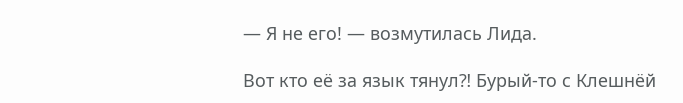— Я не его! — возмутилась Лида.

Вот кто её за язык тянул⁈ Бурый-то с Клешнёй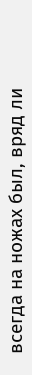всегда на ножах был, вряд ли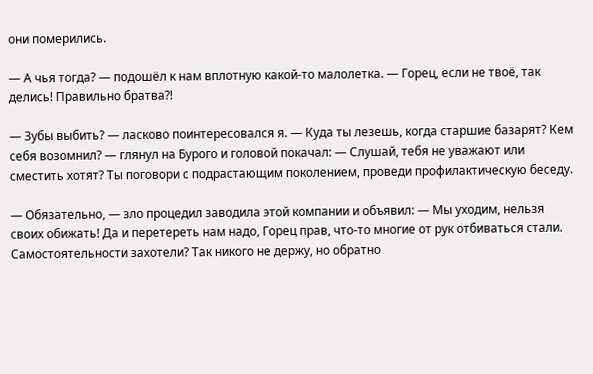они померились.

— А чья тогда? — подошёл к нам вплотную какой-то малолетка. — Горец, если не твоё, так делись! Правильно братва⁈

— Зубы выбить? — ласково поинтересовался я. — Куда ты лезешь, когда старшие базарят? Кем себя возомнил? — глянул на Бурого и головой покачал: — Слушай, тебя не уважают или сместить хотят? Ты поговори с подрастающим поколением, проведи профилактическую беседу.

— Обязательно, — зло процедил заводила этой компании и объявил: — Мы уходим, нельзя своих обижать! Да и перетереть нам надо, Горец прав, что-то многие от рук отбиваться стали. Самостоятельности захотели? Так никого не держу, но обратно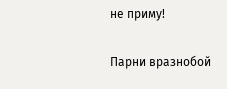не приму!

Парни вразнобой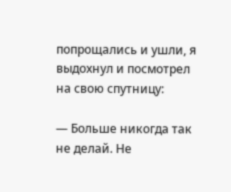попрощались и ушли, я выдохнул и посмотрел на свою спутницу:

— Больше никогда так не делай. Не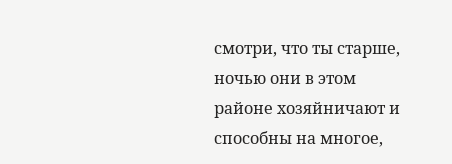смотри, что ты старше, ночью они в этом районе хозяйничают и способны на многое,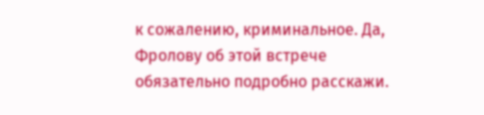к сожалению, криминальное. Да, Фролову об этой встрече обязательно подробно расскажи.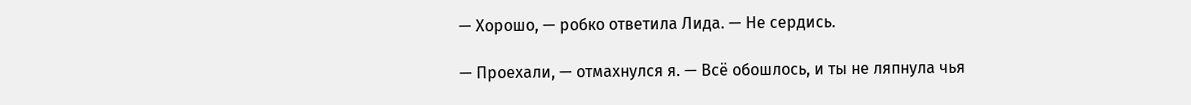— Хорошо, — робко ответила Лида. — Не сердись.

— Проехали, — отмахнулся я. — Всё обошлось, и ты не ляпнула чья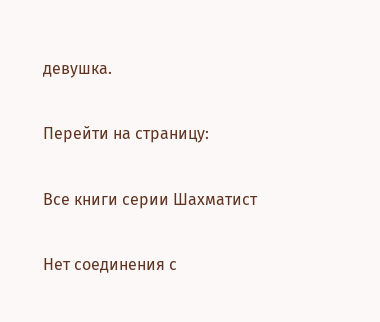девушка.

Перейти на страницу:

Все книги серии Шахматист

Нет соединения с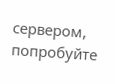сервером, попробуйте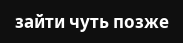зайти чуть позже